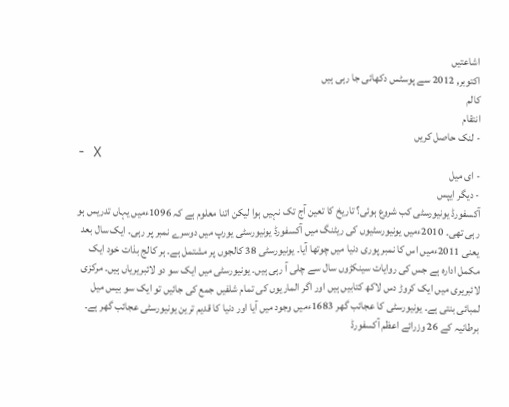اشاعتیں
اکتوبر, 2012 سے پوسٹس دکھائی جا رہی ہیں
کالم
انتقام
- لنک حاصل کریں
- X
- ای میل
- دیگر ایپس
آکسفورڈ یونیورسٹی کب شروع ہوئی؟ تاریخ کا تعین آج تک نہیں ہوا لیکن اتنا معلوم ہے کہ 1096ءمیں یہاں تدریس ہو رہی تھی۔ 2010ءمیں یونیورسٹیوں کی ریٹنگ میں آکسفورڈ یونیورسٹی یورپ میں دوسرے نمبر پر رہی۔ ایک سال بعد یعنی 2011ءمیں اس کا نمبر پوری دنیا میں چوتھا آیا۔ یونیورسٹی 38 کالجوں پر مشتمل ہے۔ ہر کالج بذات خود ایک مکمل ادارہ ہے جس کی روایات سینکڑوں سال سے چلی آ رہی ہیں۔ یونیورسٹی میں ایک سو دو لائبریریاں ہیں۔ مرکزی لائبریری میں ایک کروڑ دس لاکھ کتابیں ہیں اور اگر الماریوں کی تمام شلفیں جمع کی جائیں تو ایک سو بیس میل لمبائی بنتی ہے۔ یونیورسٹی کا عجائب گھر 1683ءمیں وجود میں آیا اور دنیا کا قدیم ترین یونیورسٹی عجائب گھر ہے۔ برطانیہ کے 26 وزرائے اعظم آکسفورڈ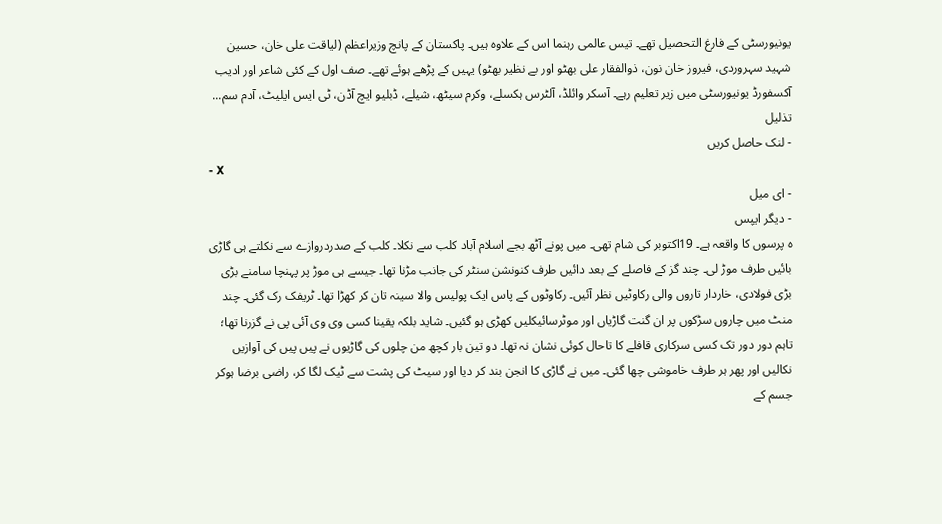یونیورسٹی کے فارغ التحصیل تھے۔ تیس عالمی رہنما اس کے علاوہ ہیں۔ پاکستان کے پانچ وزیراعظم (لیاقت علی خان، حسین شہید سہروردی، فیروز خان نون، ذوالفقار علی بھٹو اور بے نظیر بھٹو) یہیں کے پڑھے ہوئے تھے۔ صف اول کے کئی شاعر اور ادیب آکسفورڈ یونیورسٹی میں زیر تعلیم رہے۔ آسکر وائلڈ، آلٹرس ہکسلے، وکرم سیٹھ، شیلے، ڈبلیو ایچ آڈن، ٹی ایس ایلیٹ، آدم سم...
تذلیل
- لنک حاصل کریں
- X
- ای میل
- دیگر ایپس
ہ پرسوں کا واقعہ ہے۔ 19اکتوبر کی شام تھی۔ میں پونے آٹھ بجے اسلام آباد کلب سے نکلا۔ کلب کے صدردروازے سے نکلتے ہی گاڑی بائیں طرف موڑ لی۔ چند گز کے فاصلے کے بعد دائیں طرف کنونشن سنٹر کی جانب مڑنا تھا۔ جیسے ہی موڑ پر پہنچا سامنے بڑی بڑی فولادی، خاردار تاروں والی رکاوٹیں نظر آئیں۔ رکاوٹوں کے پاس ایک پولیس والا سینہ تان کر کھڑا تھا۔ ٹریفک رک گئی۔ چند منٹ میں چاروں سڑکوں پر ان گنت گاڑیاں اور موٹرسائیکلیں کھڑی ہو گئیں۔ شاید بلکہ یقینا کسی وی وی آئی پی نے گزرنا تھا؛ تاہم دور دور تک کسی سرکاری قافلے کا تاحال کوئی نشان نہ تھا۔ دو تین بار کچھ من چلوں کی گاڑیوں نے پیں پیں کی آوازیں نکالیں اور پھر ہر طرف خاموشی چھا گئی۔ میں نے گاڑی کا انجن بند کر دیا اور سیٹ کی پشت سے ٹیک لگا کر، راضی برضا ہوکر جسم کے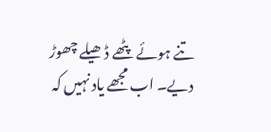تنے ہوئے پٹھے ڈھیلے چھوڑ دیے۔ اب مجھے یاد نہیں کہ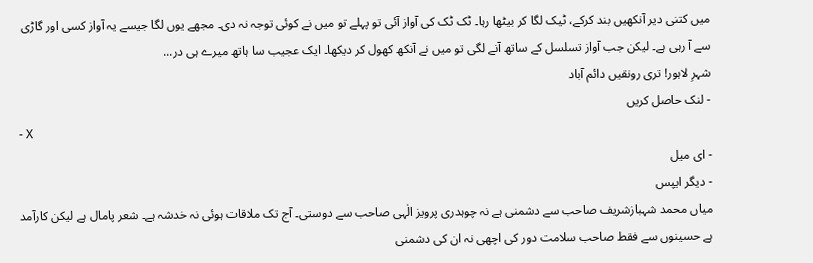میں کتنی دیر آنکھیں بند کرکے، ٹیک لگا کر بیٹھا رہا۔ ٹک ٹک کی آواز آئی تو پہلے تو میں نے کوئی توجہ نہ دی۔ مجھے یوں لگا جیسے یہ آواز کسی اور گاڑی سے آ رہی ہے۔ لیکن جب آواز تسلسل کے ساتھ آنے لگی تو میں نے آنکھ کھول کر دیکھا۔ ایک عجیب سا ہاتھ میرے ہی در...
شہرِ لاہور! تری رونقیں دائم آباد
- لنک حاصل کریں
- X
- ای میل
- دیگر ایپس
میاں محمد شہبازشریف صاحب سے دشمنی ہے نہ چوہدری پرویز الٰہی صاحب سے دوستی۔ آج تک ملاقات ہوئی نہ خدشہ ہے۔ شعر پامال ہے لیکن کارآمد ہے حسینوں سے فقط صاحب سلامت دور کی اچھی نہ ان کی دشمنی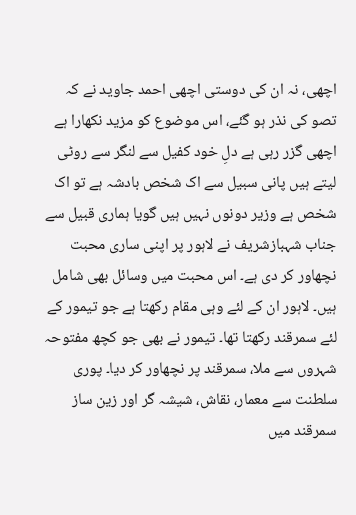اچھی، نہ ان کی دوستی اچھی احمد جاوید نے کہ تصو کی نذر ہو گئے، اس موضوع کو مزید نکھارا ہے اچھی گزر رہی ہے دلِ خود کفیل سے لنگر سے روٹی لیتے ہیں پانی سبیل سے اک شخص بادشہ ہے تو اک شخص ہے وزیر دونوں نہیں ہیں گویا ہماری قبیل سے جناب شہبازشریف نے لاہور پر اپنی ساری محبت نچھاور کر دی ہے۔ اس محبت میں وسائل بھی شامل ہیں۔ لاہور ان کے لئے وہی مقام رکھتا ہے جو تیمور کے لئے سمرقند رکھتا تھا۔ تیمور نے بھی جو کچھ مفتوحہ شہروں سے ملا، سمرقند پر نچھاور کر دیا۔ پوری سلطنت سے معمار، نقاش، شیشہ گر اور زین ساز سمرقند میں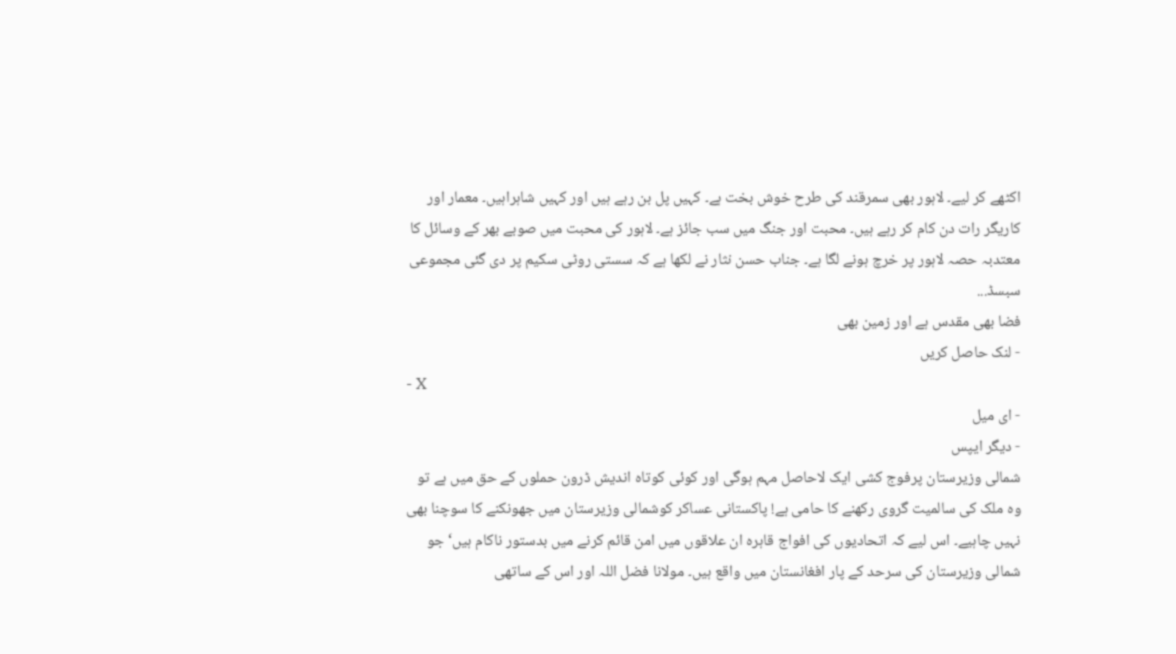اکٹھے کر لیے۔ لاہور بھی سمرقند کی طرح خوش بخت ہے۔ کہیں پل بن رہے ہیں اور کہیں شاہراہیں۔ معمار اور کاریگر رات دن کام کر رہے ہیں۔ محبت اور جنگ میں سب جائز ہے۔ لاہور کی محبت میں صوبے بھر کے وسائل کا معتدبہ حصہ لاہور پر خرچ ہونے لگا ہے۔ جناب حسن نثار نے لکھا ہے کہ سستی روٹی سکیم پر دی گئی مجموعی سبسڈ...
فضا بھی مقدس ہے اور زمین بھی
- لنک حاصل کریں
- X
- ای میل
- دیگر ایپس
شمالی وزیرستان پرفوج کشی ایک لاحاصل مہم ہوگی اور کوئی کوتاہ اندیش ڈرون حملوں کے حق میں ہے تو وہ ملک کی سالمیت گروی رکھنے کا حامی ہے! پاکستانی عساکر کوشمالی وزیرستان میں جھونکنے کا سوچنا بھی نہیں چاہیے۔ اس لیے کہ اتحادیوں کی افواج قاہرہ ان علاقوں میں امن قائم کرنے میں بدستور ناکام ہیں‘ جو شمالی وزیرستان کی سرحد کے پار افغانستان میں واقع ہیں۔ مولانا فضل اللہ اور اس کے ساتھی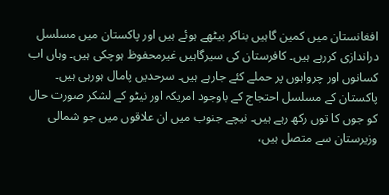افغانستان میں کمین گاہیں بناکر بیٹھے ہوئے ہیں اور پاکستان میں مسلسل دراندازی کررہے ہیں۔ کافرستان کی سیرگاہیں غیرمحفوظ ہوچکی ہیں۔ وہاں اب کسانوں اور چرواہوں پر حملے کئے جارہے ہیں۔ سرحدیں پامال ہورہی ہیں۔ پاکستان کے مسلسل احتجاج کے باوجود امریکہ اور نیٹو کے لشکر صورت حال کو جوں کا توں رکھ رہے ہیں۔ نیچے جنوب میں ان علاقوں میں جو شمالی وزیرستان سے متصل ہیں،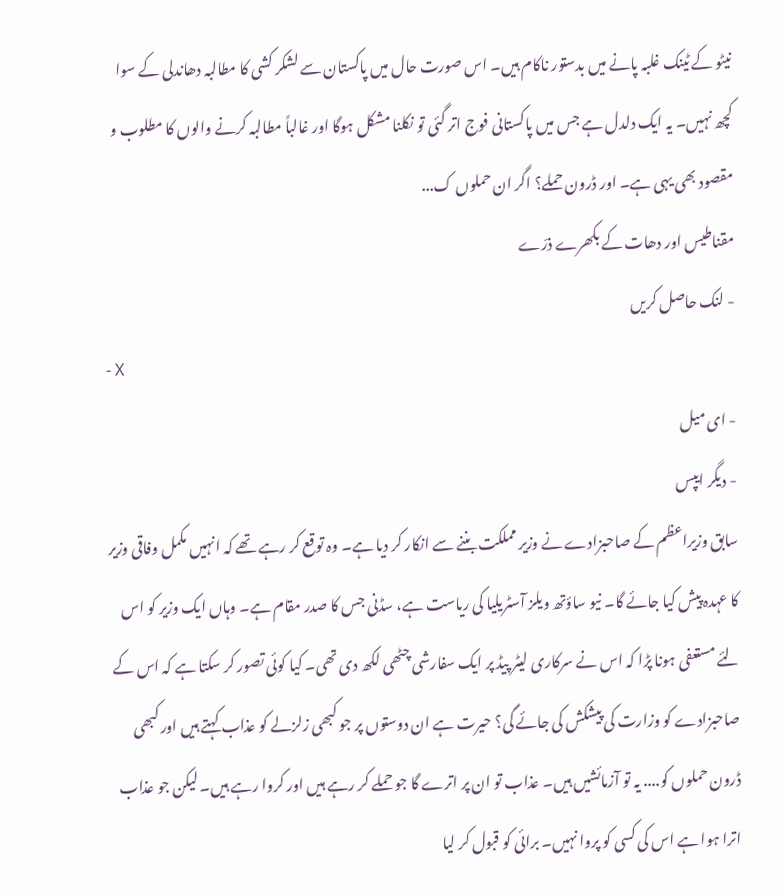نیٹو کے ٹینک غلبہ پانے میں بدستور ناکام ہیں۔ اس صورت حال میں پاکستان سے لشکر کشی کا مطالبہ دھاندلی کے سوا کچھ نہیں۔ یہ ایک دلدل ہے جس میں پاکستانی فوج اتر گئی تو نکلنا مشکل ہوگا اور غالباً مطالبہ کرنے والوں کا مطلوب و مقصود بھی یہی ہے۔ اور ڈرون حملے؟ اگر ان حملوں ک...
مقناطیس اور دھات کے بکھرے ذرّے
- لنک حاصل کریں
- X
- ای میل
- دیگر ایپس
سابق وزیراعظم کے صاحبزادے نے وزیر مملکت بننے سے انکار کر دیا ہے۔ وہ توقع کر رہے تھے کہ انہیں مکمل وفاقی وزیر کا عہدہ پیش کیا جائے گا۔ نیو ساؤتھ ویلز آسٹریلیا کی ریاست ہے، سڈنی جس کا صدر مقام ہے۔ وہاں ایک وزیر کو اس لئے مستعفی ہونا پڑا کہ اس نے سرکاری لیٹر پیڈ پر ایک سفارشی چٹھی لکھ دی تھی۔ کیا کوئی تصور کر سکتا ہے کہ اس کے صاحبزادے کو وزارت کی پیشکش کی جائے گی؟ حیرت ہے ان دوستوں پر جو کبھی زلزلے کو عذاب کہتے ہیں اور کبھی ڈرون حملوں کو.... یہ تو آزمائشیں ہیں۔ عذاب تو ان پر اترے گا جو حملے کر رہے ہیں اور کروا رہے ہیں۔ لیکن جو عذاب اترا ہوا ہے اس کی کسی کو پروا نہیں۔ برائی کو قبول کر لیا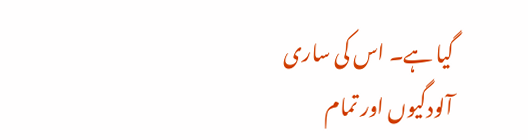گیا ہے۔ اس کی ساری آلودگیوں اور تمام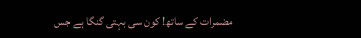مضمرات کے ساتھ! کون سی بہتی گنگا ہے جس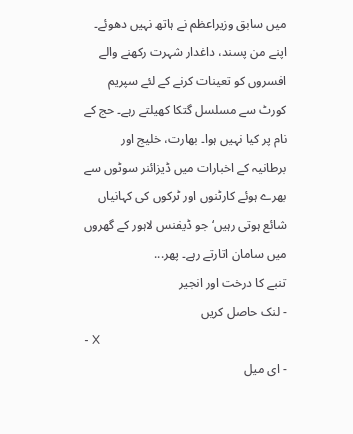میں سابق وزیراعظم نے ہاتھ نہیں دھوئے۔ اپنے من پسند، داغدار شہرت رکھنے والے افسروں کو تعینات کرنے کے لئے سپریم کورٹ سے مسلسل گتکا کھیلتے رہے۔ حج کے نام پر کیا نہیں ہوا۔ بھارت، خلیج اور برطانیہ کے اخبارات میں ڈیزائنر سوٹوں سے بھرے ہوئے کارٹنوں اور ٹرکوں کی کہانیاں شائع ہوتی رہیں‘ جو ڈیفنس لاہور کے گھروں میں سامان اتارتے رہے۔ پھر...
تنبے کا درخت اور انجیر
- لنک حاصل کریں
- X
- ای میل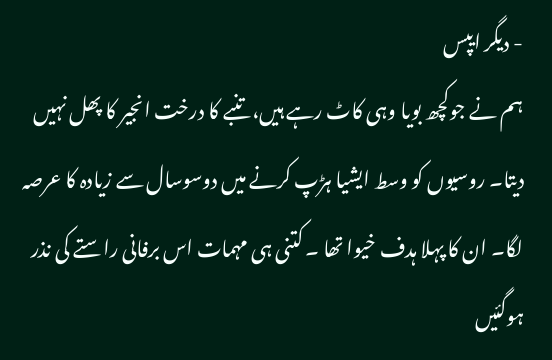- دیگر ایپس
ہم نے جوکچھ بویا وہی کاٹ رہے ہیں، تنبے کا درخت انجیر کا پھل نہیں دیتا۔ روسیوں کو وسط ایشیا ہڑپ کرنے میں دوسوسال سے زیادہ کا عرصہ لگا۔ ان کا پہلا ہدف خیوا تھا ۔ کتنی ہی مہمات اس برفانی راستے کی نذر ہوگئیں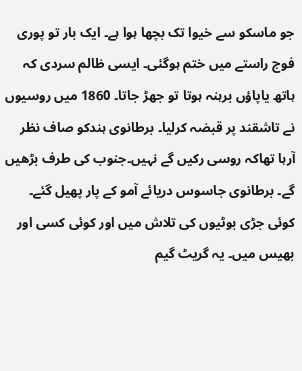جو ماسکو سے خیوا تک بچھا ہوا ہے۔ ایک بار تو پوری فوج راستے میں ختم ہوگئی۔ ایسی ظالم سردی کہ ہاتھ یاپاؤں برہنہ ہوتا تو جھڑ جاتا۔ 1860 میں روسیوں نے تاشقند پر قبضہ کرلیا۔ برطانوی ہندکو صاف نظر آرہا تھاکہ روسی رکیں گے نہیں۔جنوب کی طرف بڑھیں گے۔ برطانوی جاسوس دریائے آمو کے پار پھیل گئے۔ کوئی جڑی بوٹیوں کی تلاش میں اور کوئی کسی اور بھیس میں۔ یہ گریٹ گیم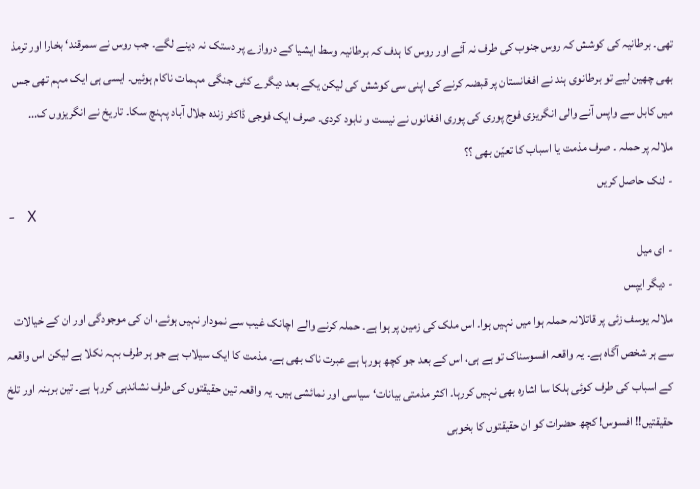تھی۔ برطانیہ کی کوشش کہ روس جنوب کی طرف نہ آئے اور روس کا ہدف کہ برطانیہ وسط ایشیا کے دروازے پر دستک نہ دینے لگے۔ جب روس نے سمرقند‘ بخارا اور ترمذ بھی چھین لیے تو برطانوی ہند نے افغانستان پر قبضہ کرنے کی اپنی سی کوشش کی لیکن یکے بعد دیگرے کئی جنگی مہمات ناکام ہوئیں۔ ایسی ہی ایک مہم تھی جس میں کابل سے واپس آنے والی انگریزی فوج پوری کی پوری افغانوں نے نیست و نابود کردی۔ صرف ایک فوجی ڈاکٹر زندہ جلال آباد پہنچ سکا۔ تاریخ نے انگریزوں ک...
ملالہ پر حملہ ۔ صرف مذمت یا اسباب کا تعیّن بھی ؟؟
- لنک حاصل کریں
- X
- ای میل
- دیگر ایپس
ملالہ یوسف زئی پر قاتلانہ حملہ ہوا میں نہیں ہوا۔ اس ملک کی زمین پر ہوا ہے۔ حملہ کرنے والے اچانک غیب سے نمودار نہیں ہوئے، ان کی موجودگی اور ان کے خیالات سے ہر شخص آگاہ ہے۔ یہ واقعہ افسوسناک تو ہے ہی، اس کے بعد جو کچھ ہورہا ہے عبرت ناک بھی ہے۔ مذمت کا ایک سیلاب ہے جو ہر طرف بہہ نکلا ہے لیکن اس واقعہ کے اسباب کی طرف کوئی ہلکا سا اشارہ بھی نہیں کررہا۔ اکثر مذمتی بیانات‘ سیاسی اور نمائشی ہیں۔ یہ واقعہ تین حقیقتوں کی طرف نشاندہی کررہا ہے۔ تین برہنہ اور تلخ حقیقتیں!! افسوس! کچھ حضرات کو ان حقیقتوں کا بخوبی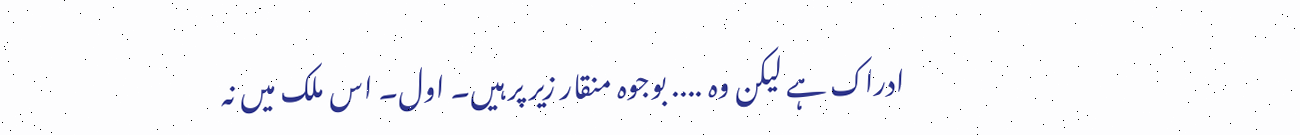ادراک ہے لیکن وہ .... بوجوہ منقار زیر پر ہیں۔ اول۔ اس ملک میں نہ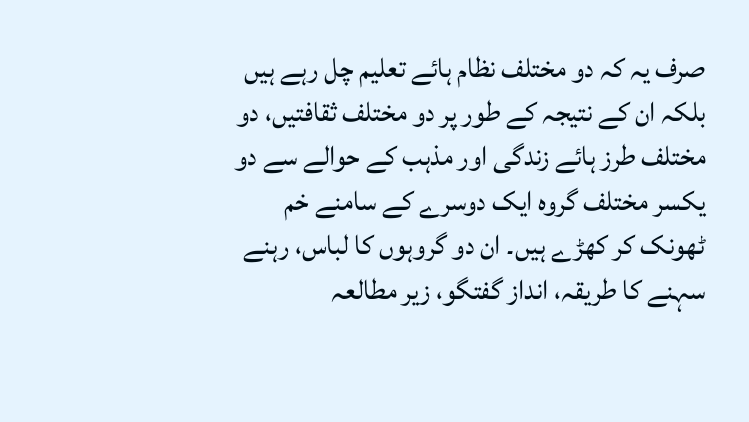صرف یہ کہ دو مختلف نظام ہائے تعلیم چل رہے ہیں بلکہ ان کے نتیجہ کے طور پر دو مختلف ثقافتیں، دو مختلف طرز ہائے زندگی اور مذہب کے حوالے سے دو یکسر مختلف گروہ ایک دوسرے کے سامنے خم ٹھونک کر کھڑے ہیں۔ ان دو گروہوں کا لباس، رہنے سہنے کا طریقہ، انداز گفتگو، زیر مطالعہ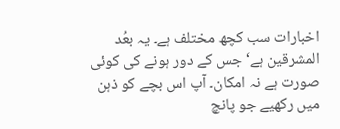اخبارات سب کچھ مختلف ہے۔ یہ بعُد المشرقین ہے‘ جس کے دور ہونے کی کوئی صورت ہے نہ امکان۔ آپ اس بچے کو ذہن میں رکھیے جو پانچ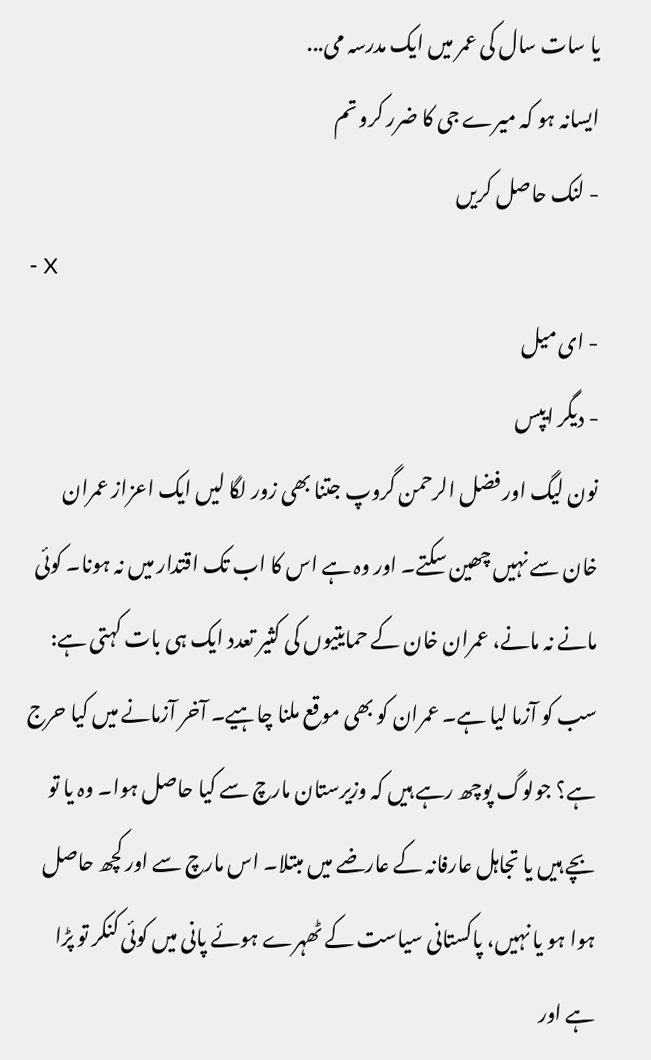یا سات سال کی عمر میں ایک مدرسہ می...
ایسانہ ہو کہ میرے جی کا ضرر کرو تم
- لنک حاصل کریں
- X
- ای میل
- دیگر ایپس
نون لیگ اور فضل الرحمن گروپ جتنا بھی زور لگا لیں ایک اعزاز عمران خان سے نہیں چھین سکتے۔ اور وہ ہے اس کا اب تک اقتدار میں نہ ہونا۔ کوئی مانے نہ مانے، عمران خان کے حمایتیوں کی کثیر تعدد ایک ہی بات کہتی ہے: سب کو آزما لیا ہے۔ عمران کو بھی موقع ملنا چاہیے۔ آخر آزمانے میں کیا حرج ہے؟ جولوگ پوچھ رہے ہیں کہ وزیرستان مارچ سے کیا حاصل ہوا۔ وہ یا تو بچے ہیں یا تجاہل عارفانہ کے عارضے میں مبتلا۔ اس مارچ سے اور کچھ حاصل ہوا ہو یا نہیں، پاکستانی سیاست کے ٹھہرے ہوئے پانی میں کوئی کنکر تو پڑا ہے اور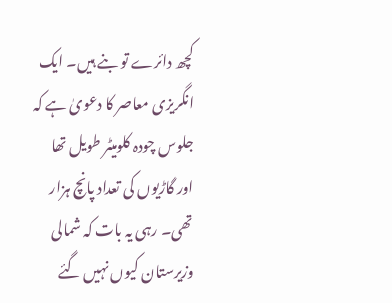کچھ دائرے تو بنے ہیں۔ ایک انگریزی معاصر کا دعویٰ ہے کہ جلوس چودہ کلومیٹر طویل تھا اور گاڑیوں کی تعداد پانچ ہزار تھی۔ رہی یہ بات کہ شمالی وزیرستان کیوں نہیں گئے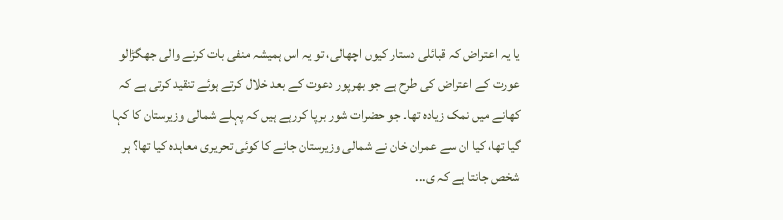یا یہ اعتراض کہ قبائلی دستار کیوں اچھالی، تو یہ اس ہمیشہ منفی بات کرنے والی جھگڑالو عورت کے اعتراض کی طرح ہے جو بھرپور دعوت کے بعد خلال کرتے ہوئے تنقید کرتی ہے کہ کھانے میں نمک زیادہ تھا۔ جو حضرات شور برپا کررہے ہیں کہ پہلے شمالی وزیرستان کا کہا گیا تھا، کیا ان سے عمران خان نے شمالی وزیرستان جانے کا کوئی تحریری معاہدہ کیا تھا؟ ہر شخص جانتا ہے کہ ی...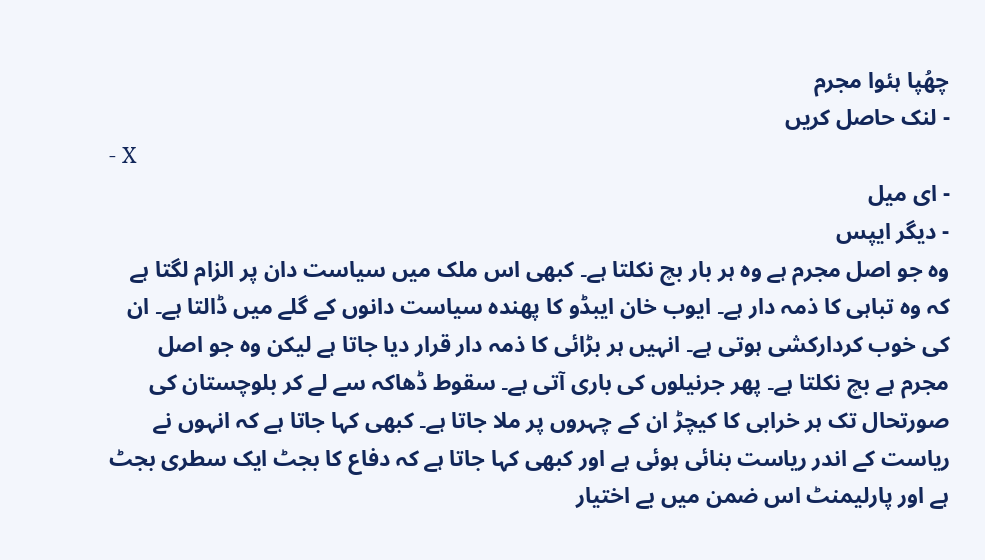چھُپا ہئوا مجرم
- لنک حاصل کریں
- X
- ای میل
- دیگر ایپس
وہ جو اصل مجرم ہے وہ ہر بار بچ نکلتا ہے۔ کبھی اس ملک میں سیاست دان پر الزام لگتا ہے کہ وہ تباہی کا ذمہ دار ہے۔ ایوب خان ایبڈو کا پھندہ سیاست دانوں کے گلے میں ڈالتا ہے۔ ان کی خوب کردارکشی ہوتی ہے۔ انہیں ہر بڑائی کا ذمہ دار قرار دیا جاتا ہے لیکن وہ جو اصل مجرم ہے بچ نکلتا ہے۔ پھر جرنیلوں کی باری آتی ہے۔ سقوط ڈھاکہ سے لے کر بلوچستان کی صورتحال تک ہر خرابی کا کیچڑ ان کے چہروں پر ملا جاتا ہے۔ کبھی کہا جاتا ہے کہ انہوں نے ریاست کے اندر ریاست بنائی ہوئی ہے اور کبھی کہا جاتا ہے کہ دفاع کا بجٹ ایک سطری بجٹ ہے اور پارلیمنٹ اس ضمن میں بے اختیار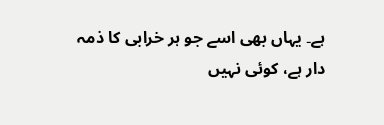ہے۔ یہاں بھی اسے جو ہر خرابی کا ذمہ دار ہے، کوئی نہیں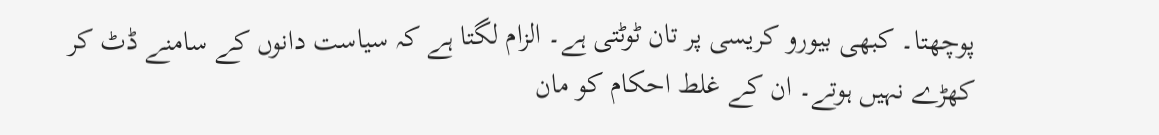پوچھتا۔ کبھی بیورو کریسی پر تان ٹوٹتی ہے۔ الزام لگتا ہے کہ سیاست دانوں کے سامنے ڈٹ کر کھڑے نہیں ہوتے۔ ان کے غلط احکام کو مان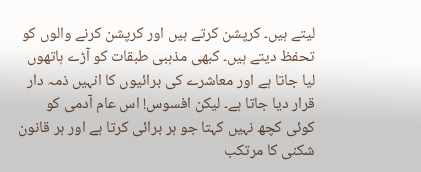لیتے ہیں۔ کرپشن کرتے ہیں اور کرپشن کرنے والوں کو تحفظ دیتے ہیں۔ کبھی مذہبی طبقات کو آڑے ہاتھوں لیا جاتا ہے اور معاشرے کی برائیوں کا انہیں ذمہ دار قرار دیا جاتا ہے۔ لیکن افسوس! اس عام آدمی کو کوئی کچھ نہیں کہتا جو ہر برائی کرتا ہے اور ہر قانون شکنی کا مرتکب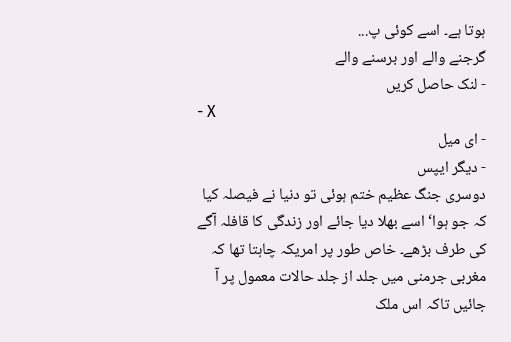ہوتا ہے۔ اسے کوئی پ...
گرجنے والے اور برسنے والے
- لنک حاصل کریں
- X
- ای میل
- دیگر ایپس
دوسری جنگ عظیم ختم ہوئی تو دنیا نے فیصلہ کیا کہ جو ہوا‘ اسے بھلا دیا جائے اور زندگی کا قافلہ آگے کی طرف بڑھے۔ خاص طور پر امریکہ چاہتا تھا کہ مغربی جرمنی میں جلد از جلد حالات معمول پر آ جائیں تاکہ اس ملک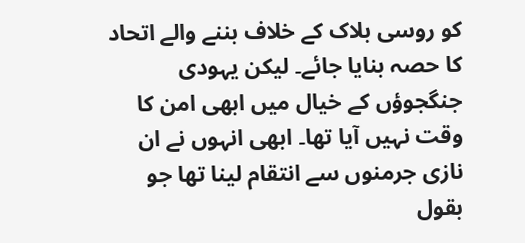کو روسی بلاک کے خلاف بننے والے اتحاد کا حصہ بنایا جائے۔ لیکن یہودی جنگجوؤں کے خیال میں ابھی امن کا وقت نہیں آیا تھا۔ ابھی انہوں نے ان نازی جرمنوں سے انتقام لینا تھا جو بقول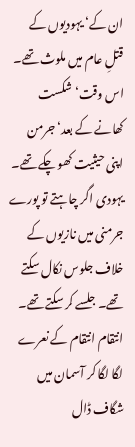ان کے‘ یہودیوں کے قتلِ عام میں ملوث تھے۔ اس وقت‘ شکست کھانے کے بعد‘ جرمن اپنی حیثیت کھو چکے تھے۔ یہودی اگر چاہتے تو پورے جرمنی میں نازیوں کے خلاف جلوس نکال سکتے تھے۔ جلسے کر سکتے تھے۔ انتقام انتقام کے نعرے لگا لگا کر آسمان میں شگاف ڈال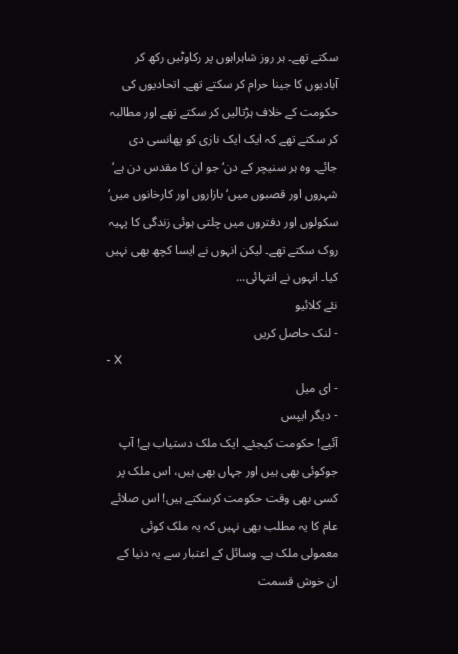سکتے تھے۔ ہر روز شاہراہوں پر رکاوٹیں رکھ کر آبادیوں کا جینا حرام کر سکتے تھے۔ اتحادیوں کی حکومت کے خلاف ہڑتالیں کر سکتے تھے اور مطالبہ کر سکتے تھے کہ ایک ایک نازی کو پھانسی دی جائے۔ وہ ہر سنیچر کے دن‘ جو ان کا مقدس دن ہے‘ شہروں اور قصبوں میں‘ بازاروں اور کارخانوں میں‘ سکولوں اور دفتروں میں چلتی ہوئی زندگی کا پہیہ روک سکتے تھے۔ لیکن انہوں نے ایسا کچھ بھی نہیں کیا۔ انہوں نے انتہائی...
نئے کلائیو
- لنک حاصل کریں
- X
- ای میل
- دیگر ایپس
آئیے! حکومت کیجئے۔ ایک ملک دستیاب ہے! آپ جوکوئی بھی ہیں اور جہاں بھی ہیں، اس ملک پر کسی بھی وقت حکومت کرسکتے ہیں! اس صلائے عام کا یہ مطلب بھی نہیں کہ یہ ملک کوئی معمولی ملک ہے۔ وسائل کے اعتبار سے یہ دنیا کے ان خوش قسمت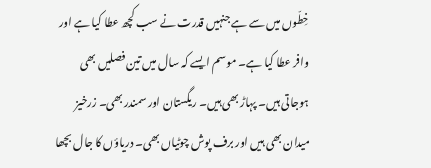خِطّوں میں سے ہے جنہیں قدرت نے سب کچھ عطا کیا ہے اور وافر عطا کیا ہے۔ موسم ایسے کہ سال میں تین فصلیں بھی ہوجاتی ہیں۔ پہاڑ بھی ہیں۔ ریگستان اور سمندر بھی۔ زرخیز میدان بھی ہیں اور برف پوش چوٹیاں بھی۔ دریاؤں کا جال بچھا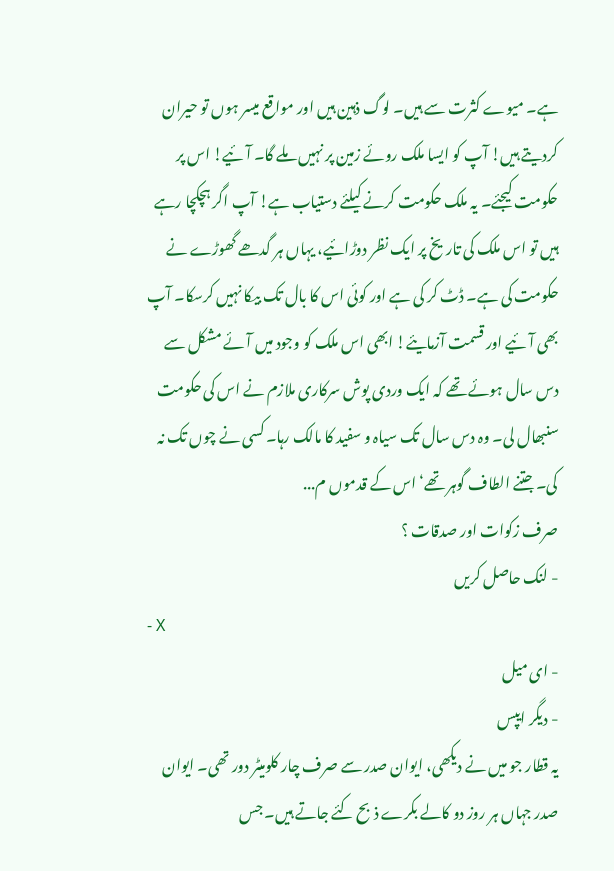ہے۔ میوے کثرت سے ہیں۔ لوگ ذہین ہیں اور مواقع میسر ہوں تو حیران کردیتے ہیں! آپ کو ایسا ملک روئے زمین پر نہیں ملے گا۔ آئیے! اس پر حکومت کیجئے۔ یہ ملک حکومت کرنے کیلئے دستیاب ہے! آپ اگر ہچکچا رہے ہیں تو اس ملک کی تاریخ پر ایک نظر دوڑائیے، یہاں ہر گدھے گھوڑے نے حکومت کی ہے۔ ڈٹ کر کی ہے اور کوئی اس کا بال تک بیکا نہیں کرسکا۔ آپ بھی آئیے اور قسمت آزمایئے! ابھی اس ملک کو وجود میں آئے مشکل سے دس سال ہوئے تھے کہ ایک وردی پوش سرکاری ملازم نے اس کی حکومت سنبھال لی۔ وہ دس سال تک سیاہ و سفید کا مالک رہا۔ کسی نے چوں تک نہ کی۔ جتنے الطاف گوہر تھے‘ اس کے قدموں م...
صرف زکوات اور صدقات ؟
- لنک حاصل کریں
- X
- ای میل
- دیگر ایپس
یہ قطار جو میں نے دیکھی، ایوان صدر سے صرف چار کلومیٹر دور تھی۔ ایوان صدر جہاں ہر روز دو کالے بکرے ذبح کئے جاتے ہیں۔ جس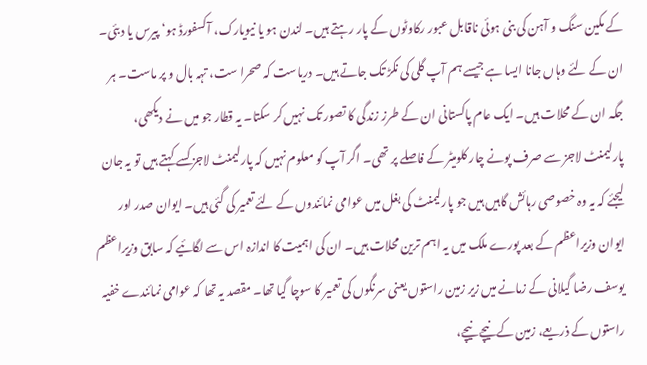کے مکین سنگ و آہن کی بنی ہوئی ناقابل عبور رکاوٹوں کے پار رہتے ہیں۔ لندن ہو یا نیویارک، آکسفورڈ ہو‘ پیرس یا دبئی۔ ان کے لئے وہاں جانا ایسا ہے جیسے ہم آپ گلی کی نکڑ تک جاتے ہیں۔ دریاست کہ صحرا ست، تہہ بال و پر ماست۔ ہر جگہ ان کے محلات ہیں۔ ایک عام پاکستانی ان کے طرز زندگی کا تصور تک نہیں کر سکتا۔ یہ قطار جو میں نے دیکھی، پارلیمنٹ لاجز سے صرف پونے چار کلومیٹر کے فاصلے پر تھی۔ اگر آپ کو معلوم نہیں کہ پارلیمنٹ لاجز کسے کہتے ہیں تو یہ جان لیجئے کہ یہ وہ خصوصی رہائش گاہیں ہیں جو پارلیمنٹ کی بغل میں عوامی نمائندوں کے لئے تعمیر کی گئی ہیں۔ ایوان صدر اور ایوان وزیراعظم کے بعد پورے ملک میں یہ اہم ترین محلات ہیں۔ ان کی اہمیت کا اندازہ اس سے لگائیے کہ سابق وزیراعظم یوسف رضا گیلانی کے زمانے میں زیر زمین راستوں یعنی سرنگوں کی تعمیر کا سوچا گیا تھا۔ مقصد یہ تھا کہ عوامی نمائندے خفیہ راستوں کے ذریعے، زمین کے نیچے نیچے،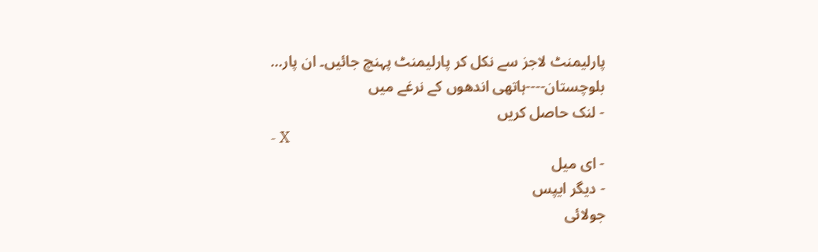پارلیمنٹ لاجز سے نکل کر پارلیمنٹ پہنچ جائیں۔ ان پار...
بلوچستان----ہاتھی اندھوں کے نرغے میں
- لنک حاصل کریں
- X
- ای میل
- دیگر ایپس
جولائی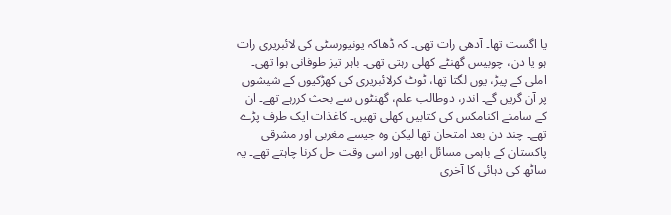یا اگست تھا۔ آدھی رات تھی۔ کہ ڈھاکہ یونیورسٹی کی لائبریری رات ہو یا دن، چوبیس گھنٹے کھلی رہتی تھی۔ باہر تیز طوفانی ہوا تھی۔ املی کے پیڑ، یوں لگتا تھا، ٹوٹ کرلائبریری کی کھڑکیوں کے شیشوں پر آن گریں گے۔ اندر، دوطالب علم، گھنٹوں سے بحث کررہے تھے۔ ان کے سامنے اکنامکس کی کتابیں کھلی تھیں۔ کاغذات ایک طرف پڑے تھے۔ چند دن بعد امتحان تھا لیکن وہ جیسے مغربی اور مشرقی پاکستان کے باہمی مسائل ابھی اور اسی وقت حل کرنا چاہتے تھے۔ یہ ساٹھ کی دہائی کا آخری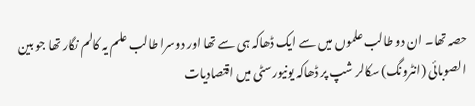حصہ تھا۔ ان دو طالب علموں میں سے ایک ڈھاکہ ہی سے تھا اور دوسرا طالب علم یہ کالم نگار تھا جو بین الصوبائی (انٹرونگ) سکالر شپ پر ڈھاکہ یونیورسٹی میں اقتصادیات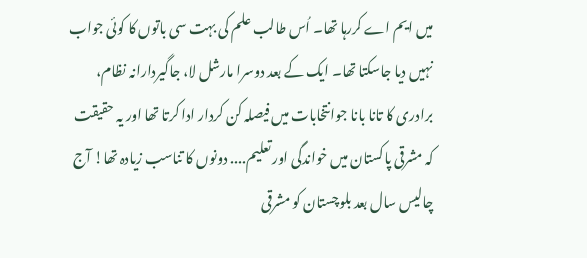میں ایم اے کررہا تھا۔ اُس طالب علم کی بہت سی باتوں کا کوئی جواب نہیں دیا جاسکتا تھا۔ ایک کے بعد دوسرا مارشل لا، جاگیردارانہ نظام، برادری کا تانا بانا جوانتخابات میں فیصلہ کن کردار ادا کرتا تھا اور یہ حقیقت کہ مشرقی پاکستان میں خواندگی اور تعلیم.... دونوں کا تناسب زیادہ تھا! آج چالیس سال بعد بلوچستان کو مشرقی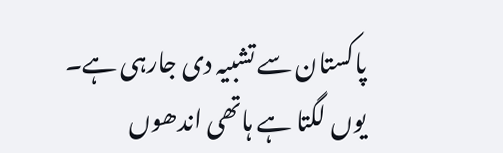پاکستان سے تشبیہ دی جارہی ہے۔ یوں لگتا ہے ہاتھی اندھوں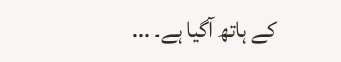کے ہاتھ آگیا ہے۔ ...